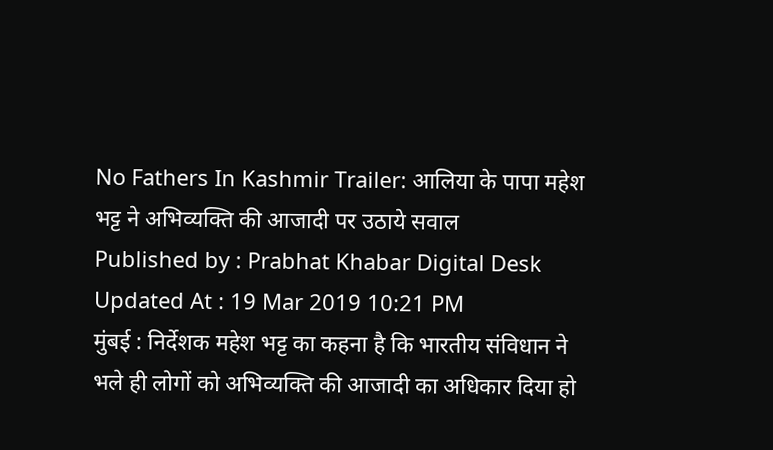No Fathers In Kashmir Trailer: आलिया के पापा महेश भट्ट ने अभिव्यक्ति की आजादी पर उठाये सवाल
Published by : Prabhat Khabar Digital Desk Updated At : 19 Mar 2019 10:21 PM
मुंबई : निर्देशक महेश भट्ट का कहना है कि भारतीय संविधान ने भले ही लोगों को अभिव्यक्ति की आजादी का अधिकार दिया हो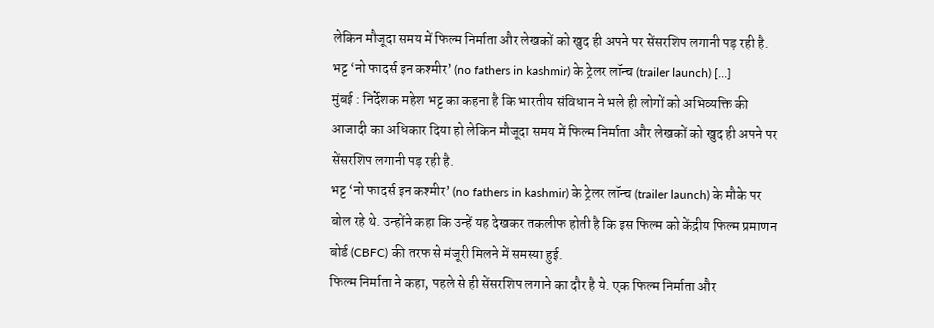लेकिन मौजूदा समय में फिल्म निर्माता और लेखकों को खुद ही अपने पर सेंसरशिप लगानी पड़ रही है. भट्ट ‘नो फादर्स इन कश्मीर’ (no fathers in kashmir) के ट्रेलर लॉन्च (trailer launch) […]
मुंबई : निर्देशक महेश भट्ट का कहना है कि भारतीय संविधान ने भले ही लोगों को अभिव्यक्ति की आजादी का अधिकार दिया हो लेकिन मौजूदा समय में फिल्म निर्माता और लेखकों को खुद ही अपने पर सेंसरशिप लगानी पड़ रही है.
भट्ट ‘नो फादर्स इन कश्मीर’ (no fathers in kashmir) के ट्रेलर लॉन्च (trailer launch) के मौके पर बोल रहे थे. उन्होंने कहा कि उन्हें यह देखकर तकलीफ होती है कि इस फिल्म को केंद्रीय फिल्म प्रमाणन बोर्ड (CBFC) की तरफ से मंजूरी मिलने में समस्या हुई.
फिल्म निर्माता ने कहा, पहले से ही सेंसरशिप लगाने का दौर है ये. एक फिल्म निर्माता और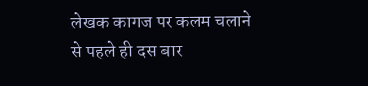लेखक कागज पर कलम चलाने से पहले ही दस बार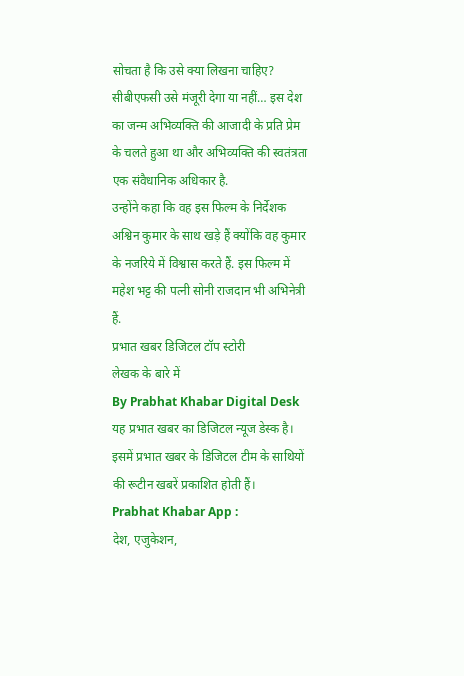सोचता है कि उसे क्या लिखना चाहिए?
सीबीएफसी उसे मंजूरी देगा या नहीं… इस देश का जन्म अभिव्यक्ति की आजादी के प्रति प्रेम के चलते हुआ था और अभिव्यक्ति की स्वतंत्रता एक संवैधानिक अधिकार है.
उन्होंने कहा कि वह इस फिल्म के निर्देशक अश्विन कुमार के साथ खड़े हैं क्योंकि वह कुमार के नजरिये में विश्वास करते हैं. इस फिल्म में महेश भट्ट की पत्नी सोनी राजदान भी अभिनेत्री हैं.
प्रभात खबर डिजिटल टॉप स्टोरी
लेखक के बारे में
By Prabhat Khabar Digital Desk
यह प्रभात खबर का डिजिटल न्यूज डेस्क है। इसमें प्रभात खबर के डिजिटल टीम के साथियों की रूटीन खबरें प्रकाशित होती हैं।
Prabhat Khabar App :
देश, एजुकेशन,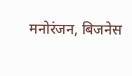मनोरंजन, बिजनेस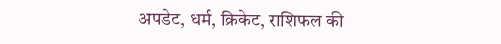अपडेट, धर्म, क्रिकेट, राशिफल की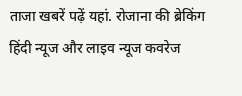ताजा खबरें पढ़ें यहां. रोजाना की ब्रेकिंग हिंदी न्यूज और लाइव न्यूज कवरेज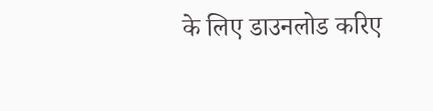के लिए डाउनलोड करिए